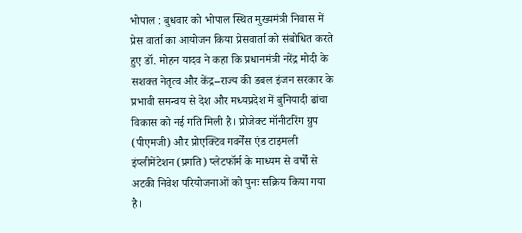भोपाल : बुधवार को भोपाल स्थित मुख्यमंत्री निवास में प्रेस वार्ता का आयोजन किया प्रेसवार्ता को संबोधित करते हुए डॉ. मोहन यादव ने कहा कि प्रधानमंत्री नरेंद्र मोदी के सशक्त नेतृत्व और केंद्र–राज्य की डबल इंजन सरकार के प्रभावी समन्वय से देश और मध्यप्रदेश में बुनियादी ढांचा विकास को नई गति मिली है। प्रोजेक्ट मॉनीटरिंग ग्रुप (पीएमजी) और प्रोएक्टिव गवर्नेंस एंड टाइमली इंप्लीमेंटेशन (प्रगति) प्लेटफॉर्म के माध्यम से वर्षों से अटकी निवेश परियोजनाओं को पुनः सक्रिय किया गया है।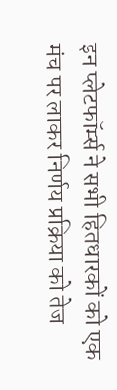इन प्लेटफॉर्म्स ने सभी हितधारकों को एक मंच पर लाकर निर्णय प्रक्रिया को तेज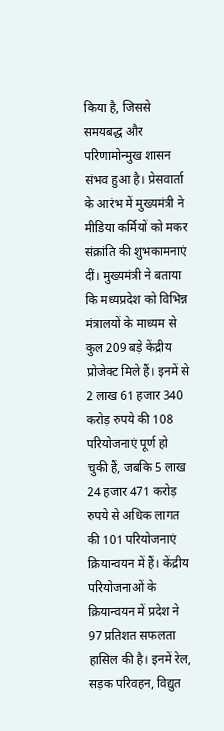किया है, जिससे समयबद्ध और परिणामोन्मुख शासन संभव हुआ है। प्रेसवार्ता के आरंभ में मुख्यमंत्री ने मीडिया कर्मियों को मकर संक्रांति की शुभकामनाएं दीं। मुख्यमंत्री ने बताया कि मध्यप्रदेश को विभिन्न मंत्रालयों के माध्यम से कुल 209 बड़े केंद्रीय प्रोजेक्ट मिले हैं। इनमें से 2 लाख 61 हजार 340 करोड़ रुपये की 108 परियोजनाएं पूर्ण हो चुकी हैं, जबकि 5 लाख 24 हजार 471 करोड़ रुपये से अधिक लागत की 101 परियोजनाएं क्रियान्वयन में हैं। केंद्रीय परियोजनाओं के क्रियान्वयन में प्रदेश ने 97 प्रतिशत सफलता हासिल की है। इनमें रेल, सड़क परिवहन, विद्युत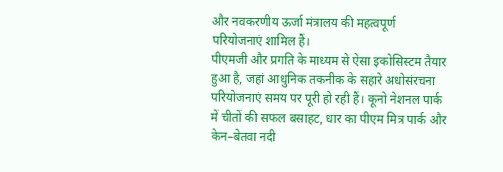और नवकरणीय ऊर्जा मंत्रालय की महत्वपूर्ण परियोजनाएं शामिल हैं।
पीएमजी और प्रगति के माध्यम से ऐसा इकोसिस्टम तैयार हुआ है, जहां आधुनिक तकनीक के सहारे अधोसंरचना परियोजनाएं समय पर पूरी हो रही हैं। कूनो नेशनल पार्क में चीतों की सफल बसाहट, धार का पीएम मित्र पार्क और केन–बेतवा नदी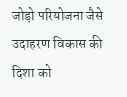जोड़ो परियोजना जैसे उदाहरण विकास की दिशा को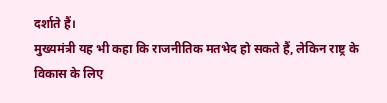दर्शाते हैं।
मुख्यमंत्री यह भी कहा कि राजनीतिक मतभेद हो सकते हैं, लेकिन राष्ट्र के विकास के लिए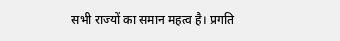सभी राज्यों का समान महत्व है। प्रगति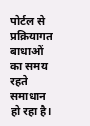पोर्टल से प्रक्रियागत बाधाओं का समय रहते समाधान हो रहा है।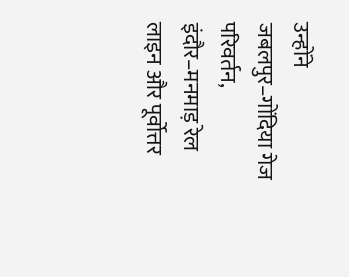उन्होंने जबलपुर–गोंदिया गेज परिवर्तन, इंदौर–मनमाड़ रेल लाइन और पूर्वोत्तर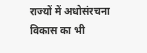राज्यों में अधोसंरचना विकास का भी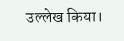उल्लेख किया।